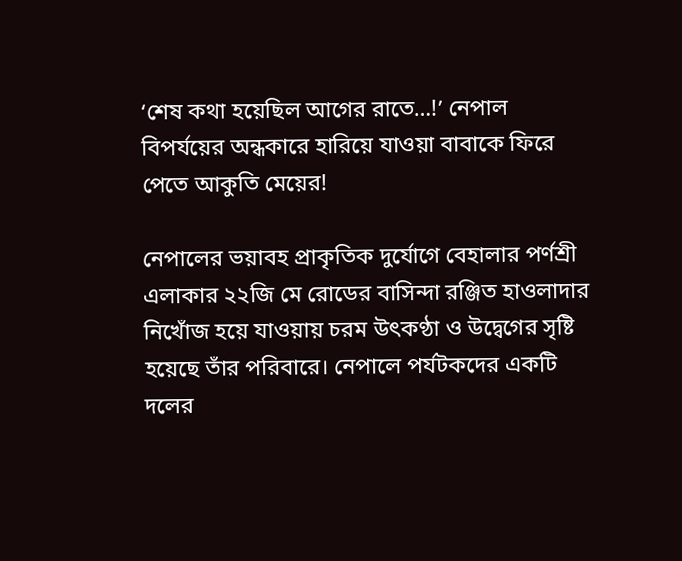‘শেষ কথা হয়েছিল আগের রাতে…!’ নেপাল বিপর্যয়ের অন্ধকারে হারিয়ে যাওয়া বাবাকে ফিরে পেতে আকুতি মেয়ের!

নেপালের ভয়াবহ প্রাকৃতিক দুর্যোগে বেহালার পর্ণশ্রী এলাকার ২২জি মে রোডের বাসিন্দা রঞ্জিত হাওলাদার নিখোঁজ হয়ে যাওয়ায় চরম উৎকণ্ঠা ও উদ্বেগের সৃষ্টি হয়েছে তাঁর পরিবারে। নেপালে পর্যটকদের একটি দলের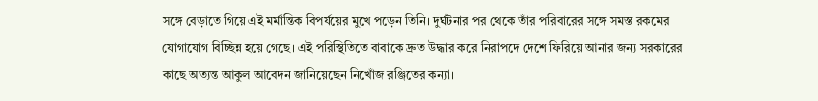সঙ্গে বেড়াতে গিয়ে এই মর্মান্তিক বিপর্যয়ের মুখে পড়েন তিনি। দুর্ঘটনার পর থেকে তাঁর পরিবারের সঙ্গে সমস্ত রকমের যোগাযোগ বিচ্ছিন্ন হয়ে গেছে। এই পরিস্থিতিতে বাবাকে দ্রুত উদ্ধার করে নিরাপদে দেশে ফিরিয়ে আনার জন্য সরকারের কাছে অত্যন্ত আকুল আবেদন জানিয়েছেন নিখোঁজ রঞ্জিতের কন্যা।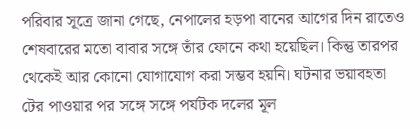পরিবার সূত্রে জানা গেছে, নেপালের হড়পা বানের আগের দিন রাতেও শেষবারের মতো বাবার সঙ্গে তাঁর ফোনে কথা হয়েছিল। কিন্তু তারপর থেকেই আর কোনো যোগাযোগ করা সম্ভব হয়নি। ঘটনার ভয়াবহতা টের পাওয়ার পর সঙ্গে সঙ্গে পর্যটক দলের মূল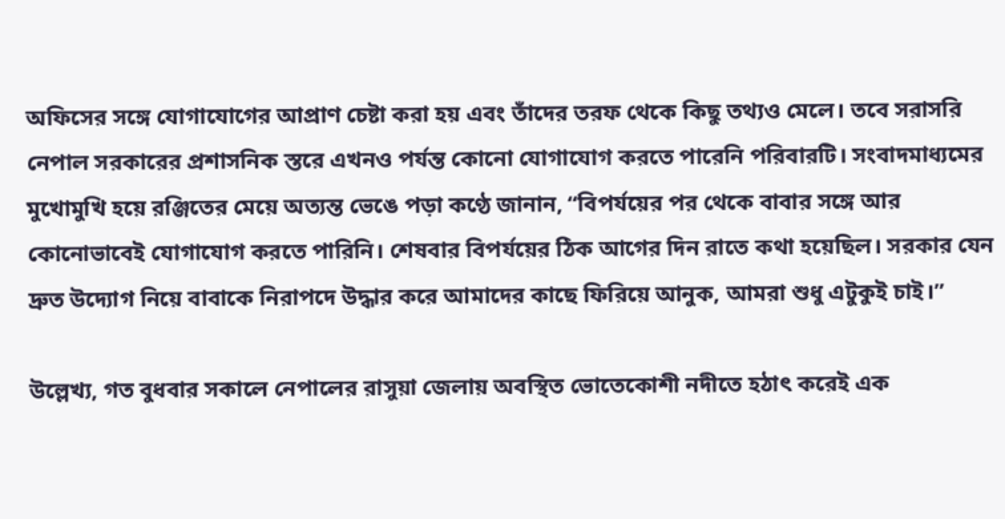অফিসের সঙ্গে যোগাযোগের আপ্রাণ চেষ্টা করা হয় এবং তাঁদের তরফ থেকে কিছু তথ্যও মেলে। তবে সরাসরি নেপাল সরকারের প্রশাসনিক স্তরে এখনও পর্যন্ত কোনো যোগাযোগ করতে পারেনি পরিবারটি। সংবাদমাধ্যমের মুখোমুখি হয়ে রঞ্জিতের মেয়ে অত্যন্ত ভেঙে পড়া কণ্ঠে জানান, “বিপর্যয়ের পর থেকে বাবার সঙ্গে আর কোনোভাবেই যোগাযোগ করতে পারিনি। শেষবার বিপর্যয়ের ঠিক আগের দিন রাতে কথা হয়েছিল। সরকার যেন দ্রুত উদ্যোগ নিয়ে বাবাকে নিরাপদে উদ্ধার করে আমাদের কাছে ফিরিয়ে আনুক, আমরা শুধু এটুকুই চাই।”

উল্লেখ্য, গত বুধবার সকালে নেপালের রাসুয়া জেলায় অবস্থিত ভোতেকোশী নদীতে হঠাৎ করেই এক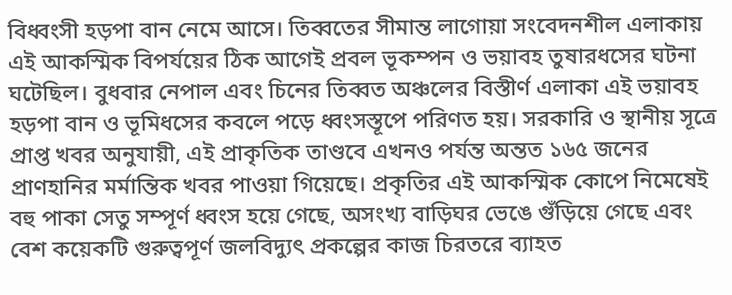বিধ্বংসী হড়পা বান নেমে আসে। তিব্বতের সীমান্ত লাগোয়া সংবেদনশীল এলাকায় এই আকস্মিক বিপর্যয়ের ঠিক আগেই প্রবল ভূকম্পন ও ভয়াবহ তুষারধসের ঘটনা ঘটেছিল। বুধবার নেপাল এবং চিনের তিব্বত অঞ্চলের বিস্তীর্ণ এলাকা এই ভয়াবহ হড়পা বান ও ভূমিধসের কবলে পড়ে ধ্বংসস্তূপে পরিণত হয়। সরকারি ও স্থানীয় সূত্রে প্রাপ্ত খবর অনুযায়ী, এই প্রাকৃতিক তাণ্ডবে এখনও পর্যন্ত অন্তত ১৬৫ জনের প্রাণহানির মর্মান্তিক খবর পাওয়া গিয়েছে। প্রকৃতির এই আকস্মিক কোপে নিমেষেই বহু পাকা সেতু সম্পূর্ণ ধ্বংস হয়ে গেছে, অসংখ্য বাড়িঘর ভেঙে গুঁড়িয়ে গেছে এবং বেশ কয়েকটি গুরুত্বপূর্ণ জলবিদ্যুৎ প্রকল্পের কাজ চিরতরে ব্যাহত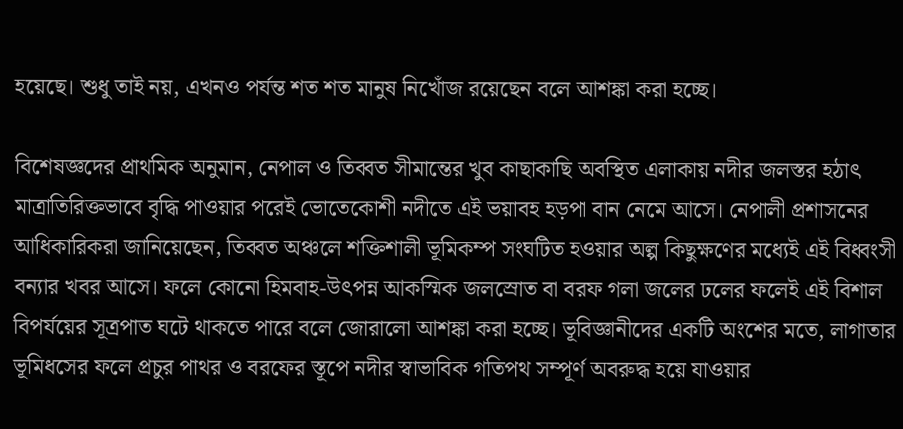হয়েছে। শুধু তাই নয়, এখনও পর্যন্ত শত শত মানুষ নিখোঁজ রয়েছেন বলে আশঙ্কা করা হচ্ছে।

বিশেষজ্ঞদের প্রাথমিক অনুমান, নেপাল ও তিব্বত সীমান্তের খুব কাছাকাছি অবস্থিত এলাকায় নদীর জলস্তর হঠাৎ মাত্রাতিরিক্তভাবে বৃদ্ধি পাওয়ার পরেই ভোতেকোশী নদীতে এই ভয়াবহ হড়পা বান নেমে আসে। নেপালী প্রশাসনের আধিকারিকরা জানিয়েছেন, তিব্বত অঞ্চলে শক্তিশালী ভূমিকম্প সংঘটিত হওয়ার অল্প কিছুক্ষণের মধ্যেই এই বিধ্বংসী বন্যার খবর আসে। ফলে কোনো হিমবাহ-উৎপন্ন আকস্মিক জলস্রোত বা বরফ গলা জলের ঢলের ফলেই এই বিশাল বিপর্যয়ের সূত্রপাত ঘটে থাকতে পারে বলে জোরালো আশঙ্কা করা হচ্ছে। ভূবিজ্ঞানীদের একটি অংশের মতে, লাগাতার ভূমিধসের ফলে প্রচুর পাথর ও বরফের স্তূপে নদীর স্বাভাবিক গতিপথ সম্পূর্ণ অবরুদ্ধ হয়ে যাওয়ার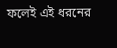ফলেই এই ধরনের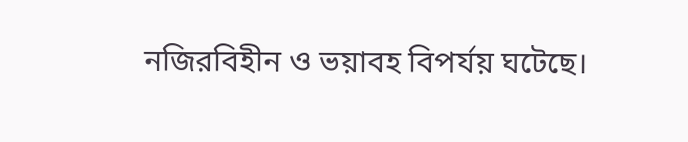নজিরবিহীন ও ভয়াবহ বিপর্যয় ঘটেছে।